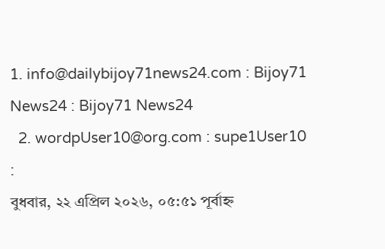1. info@dailybijoy71news24.com : Bijoy71 News24 : Bijoy71 News24
  2. wordpUser10@org.com : supe1User10 :
বুধবার, ২২ এপ্রিল ২০২৬, ০৫:৫১ পূর্বাহ্ন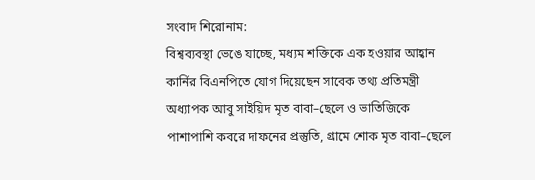সংবাদ শিরোনাম:
বিশ্বব্যবস্থা ভেঙে যাচ্ছে, মধ্যম শক্তিকে এক হওয়ার আহ্বান কার্নির বিএনপিতে যোগ দিয়েছেন সাবেক তথ্য প্রতিমন্ত্রী অধ্যাপক আবু সাইয়িদ মৃত বাবা–ছেলে ও ভাতিজিকে পাশাপাশি কবরে দাফনের প্রস্তুতি, গ্রামে শোক মৃত বাবা–ছেলে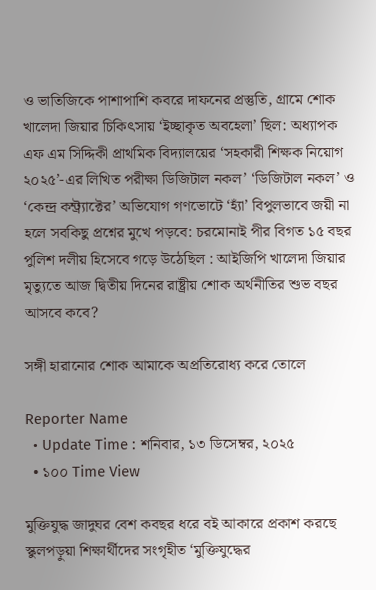ও ভাতিজিকে পাশাপাশি কবরে দাফনের প্রস্তুতি, গ্রামে শোক খালেদা জিয়ার চিকিৎসায় ‘ইচ্ছাকৃত অবহেলা’ ছিল: অধ্যাপক এফ এম সিদ্দিকী প্রাথমিক বিদ্যালয়ের ‘সহকারী শিক্ষক নিয়োগ ২০২৫’-এর লিখিত পরীক্ষা ডিজিটাল নকল’ ‘ডিজিটাল নকল’ ও ‘কেন্দ্র কন্ট্র্যাক্টের’ অভিযোগ গণভোটে ‘হ্যাঁ’ বিপুলভাবে জয়ী না হলে সবকিছু প্রশ্নের মুখে পড়বে: চরমোনাই পীর বিগত ১৫ বছর পুলিশ দলীয় হিসেবে গড়ে উঠেছিল : আইজিপি খালেদা জিয়ার মৃত্যুতে আজ দ্বিতীয় দিনের রাষ্ট্রীয় শোক অর্থনীতির শুভ বছর আসবে কবে?

সঙ্গী হারানোর শোক আমাকে অপ্রতিরোধ্য করে তোলে

Reporter Name
  • Update Time : শনিবার, ১৩ ডিসেম্বর, ২০২৫
  • ১০০ Time View

মুক্তিযুদ্ধ জাদুঘর বেশ কবছর ধরে বই আকারে প্রকাশ করছে স্কুলপড়ুয়া শিক্ষার্থীদের সংগৃহীত ‘মুক্তিযুদ্ধের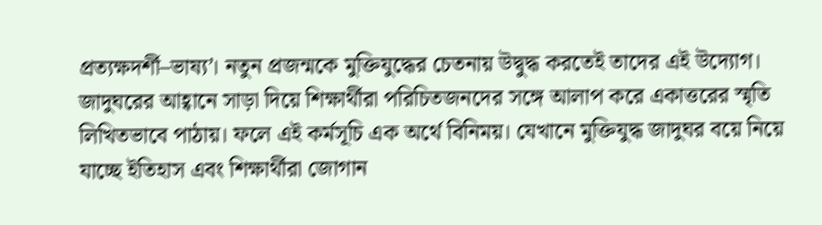প্রত্যক্ষদর্শী–ভাষ্য’। নতুন প্রজন্মকে মুক্তিযুদ্ধের চেতনায় উদ্বুদ্ধ করতেই তাদের এই উদ্যোগ। জাদুঘরের আহ্বানে সাড়া দিয়ে শিক্ষার্থীরা পরিচিতজনদের সঙ্গে আলাপ করে একাত্তরের স্মৃতি লিখিতভাবে পাঠায়। ফলে এই কর্মসূচি এক অর্থে বিনিময়। যেখানে মুক্তিযুদ্ধ জাদুঘর বয়ে নিয়ে যাচ্ছে ইতিহাস এবং শিক্ষার্থীরা জোগান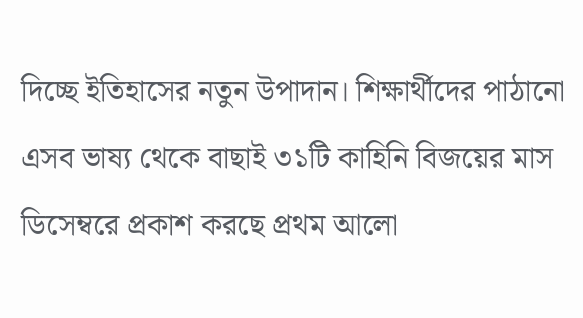দিচ্ছে ইতিহাসের নতুন উপাদান। শিক্ষার্থীদের পাঠানো এসব ভাষ্য থেকে বাছাই ৩১টি কাহিনি বিজয়ের মাস ডিসেম্বরে প্রকাশ করছে প্রথম আলো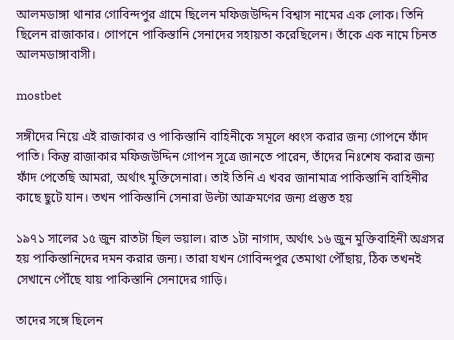আলমডাঙ্গা থানার গোবিন্দপুর গ্রামে ছিলেন মফিজউদ্দিন বিশ্বাস নামের এক লোক। তিনি ছিলেন রাজাকার। গোপনে পাকিস্তানি সেনাদের সহায়তা করেছিলেন। তাঁকে এক নামে চিনত আলমডাঙ্গাবাসী।

mostbet

সঙ্গীদের নিয়ে এই রাজাকার ও পাকিস্তানি বাহিনীকে সমূলে ধ্বংস করার জন্য গোপনে ফাঁদ পাতি। কিন্তু রাজাকার মফিজউদ্দিন গোপন সূত্রে জানতে পারেন, তাঁদের নিঃশেষ করার জন্য ফাঁদ পেতেছি আমরা, অর্থাৎ মুক্তিসেনারা। তাই তিনি এ খবর জানামাত্র পাকিস্তানি বাহিনীর কাছে ছুটে যান। তখন পাকিস্তানি সেনারা উল্টা আক্রমণের জন্য প্রস্তুত হয়

১৯৭১ সালের ১৫ জুন রাতটা ছিল ভয়াল। রাত ১টা নাগাদ, অর্থাৎ ১৬ জুন মুক্তিবাহিনী অগ্রসর হয় পাকিস্তানিদের দমন করার জন্য। তারা যখন গোবিন্দপুর তেমাথা পৌঁছায়, ঠিক তখনই সেখানে পৌঁছে যায় পাকিস্তানি সেনাদের গাড়ি।

তাদের সঙ্গে ছিলেন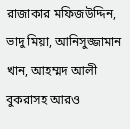রাজাকার মফিজউদ্দিন, ভাদু মিয়া, আনিসুজ্জামান খান, আহম্মদ আলী বুকরাসহ আরও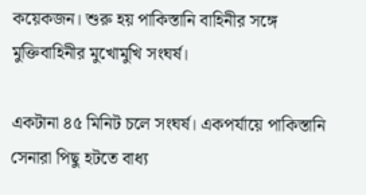কয়েকজন। শুরু হয় পাকিস্তানি বাহিনীর সঙ্গে মুক্তিবাহিনীর মুখোমুখি সংঘর্ষ।

একটানা ৪৫ মিনিট চলে সংঘর্ষ। একপর্যায়ে পাকিস্তানি সেনারা পিছু হটতে বাধ্য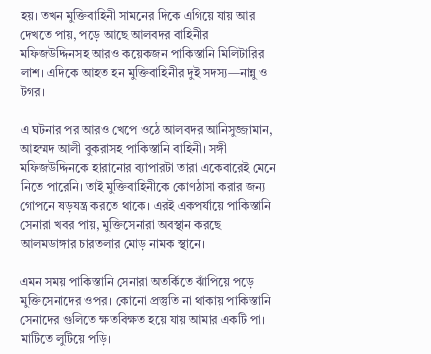হয়। তখন মুক্তিবাহিনী সামনের দিকে এগিয়ে যায় আর দেখতে পায়, পড়ে আছে আলবদর বাহিনীর মফিজউদ্দিনসহ আরও কয়েকজন পাকিস্তানি মিলিটারির লাশ। এদিকে আহত হন মুক্তিবাহিনীর দুই সদস্য—নান্নু ও টগর।

এ ঘটনার পর আরও খেপে ওঠে আলবদর আনিসুজ্জামান, আহম্মদ আলী বুকরাসহ পাকিস্তানি বাহিনী। সঙ্গী মফিজউদ্দিনকে হারানোর ব্যাপারটা তারা একেবারেই মেনে নিতে পারেনি। তাই মুক্তিবাহিনীকে কোণঠাসা করার জন্য গোপনে ষড়যন্ত্র করতে থাকে। এরই একপর্যায়ে পাকিস্তানি সেনারা খবর পায়, মুক্তিসেনারা অবস্থান করছে আলমডাঙ্গার চারতলার মোড় নামক স্থানে।

এমন সময় পাকিস্তানি সেনারা অতর্কিতে ঝাঁপিয়ে পড়ে মুক্তিসেনাদের ওপর। কোনো প্রস্তুতি না থাকায় পাকিস্তানি সেনাদের গুলিতে ক্ষতবিক্ষত হয়ে যায় আমার একটি পা। মাটিতে লুটিয়ে পড়ি।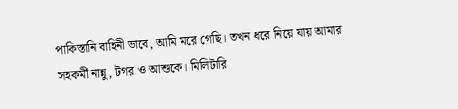পাকিস্তানি বাহিনী ভাবে, আমি মরে গেছি। তখন ধরে নিয়ে যায় আমার সহকর্মী নান্নু, টগর ও আশুকে। মিলিটারি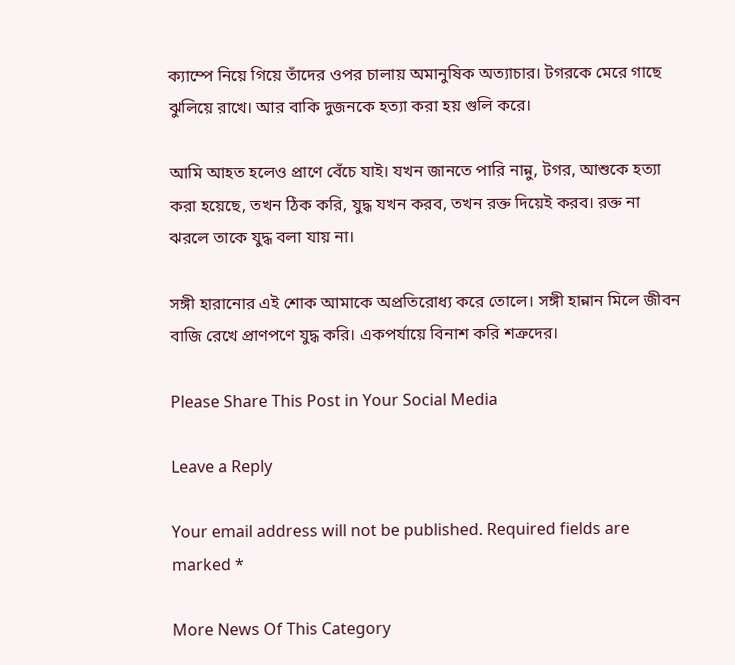ক্যাম্পে নিয়ে গিয়ে তাঁদের ওপর চালায় অমানুষিক অত্যাচার। টগরকে মেরে গাছে ঝুলিয়ে রাখে। আর বাকি দুজনকে হত্যা করা হয় গুলি করে।

আমি আহত হলেও প্রাণে বেঁচে যাই। যখন জানতে পারি নান্নু, টগর, আশুকে হত্যা করা হয়েছে, তখন ঠিক করি, যুদ্ধ যখন করব, তখন রক্ত দিয়েই করব। রক্ত না ঝরলে তাকে যুদ্ধ বলা যায় না।

সঙ্গী হারানোর এই শোক আমাকে অপ্রতিরোধ্য করে তোলে। সঙ্গী হান্নান মিলে জীবন বাজি রেখে প্রাণপণে যুদ্ধ করি। একপর্যায়ে বিনাশ করি শত্রুদের।

Please Share This Post in Your Social Media

Leave a Reply

Your email address will not be published. Required fields are marked *

More News Of This Category